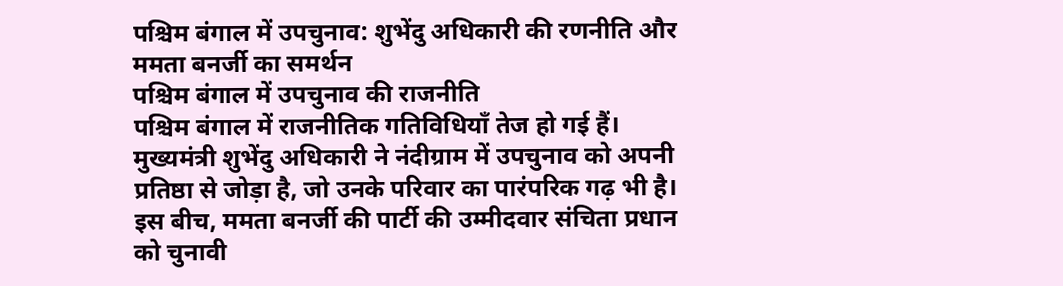पश्चिम बंगाल में उपचुनाव: शुभेंदु अधिकारी की रणनीति और ममता बनर्जी का समर्थन
पश्चिम बंगाल में उपचुनाव की राजनीति
पश्चिम बंगाल में राजनीतिक गतिविधियाँ तेज हो गई हैं। मुख्यमंत्री शुभेंदु अधिकारी ने नंदीग्राम में उपचुनाव को अपनी प्रतिष्ठा से जोड़ा है, जो उनके परिवार का पारंपरिक गढ़ भी है। इस बीच, ममता बनर्जी की पार्टी की उम्मीदवार संचिता प्रधान को चुनावी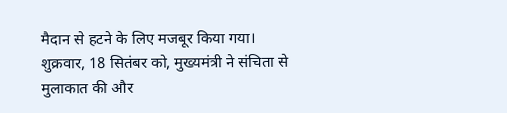मैदान से हटने के लिए मजबूर किया गया। शुक्रवार, 18 सितंबर को, मुख्यमंत्री ने संचिता से मुलाकात की और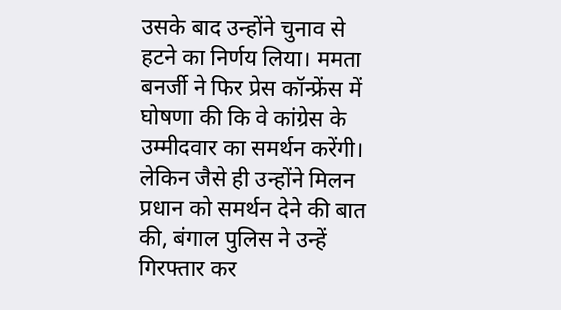उसके बाद उन्होंने चुनाव से हटने का निर्णय लिया। ममता बनर्जी ने फिर प्रेस कॉन्फ्रेंस में घोषणा की कि वे कांग्रेस के उम्मीदवार का समर्थन करेंगी। लेकिन जैसे ही उन्होंने मिलन प्रधान को समर्थन देने की बात की, बंगाल पुलिस ने उन्हें गिरफ्तार कर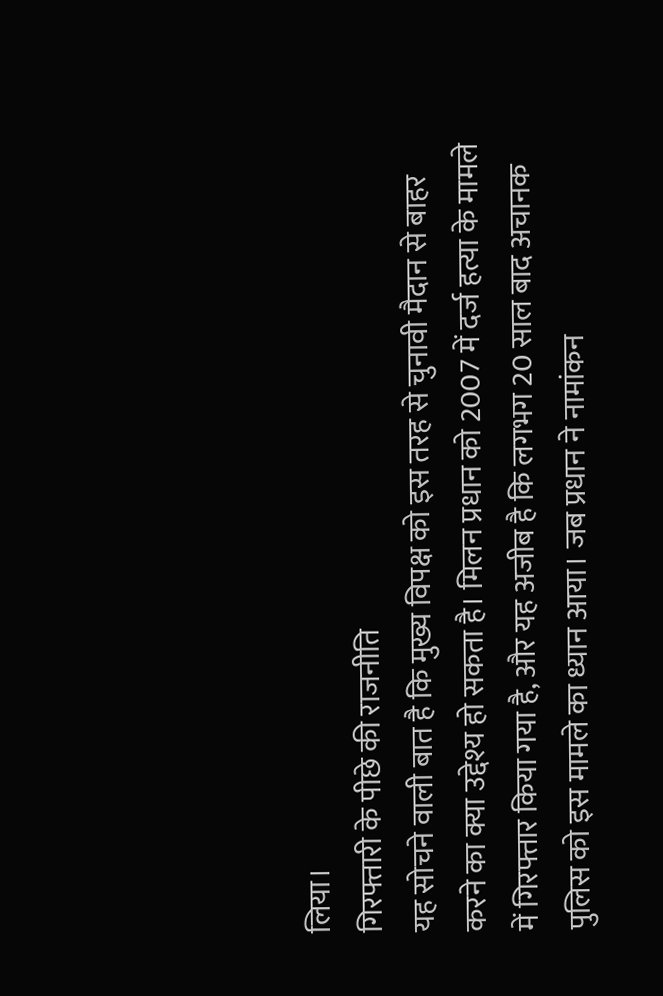लिया।
गिरफ्तारी के पीछे की राजनीति
यह सोचने वाली बात है कि मुख्य विपक्ष को इस तरह से चुनावी मैदान से बाहर करने का क्या उद्देश्य हो सकता है। मिलन प्रधान को 2007 में दर्ज हत्या के मामले में गिरफ्तार किया गया है, और यह अजीब है कि लगभग 20 साल बाद अचानक पुलिस को इस मामले का ध्यान आया। जब प्रधान ने नामांकन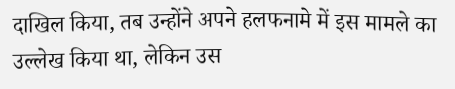दाखिल किया, तब उन्होंने अपने हलफनामे में इस मामले का उल्लेख किया था, लेकिन उस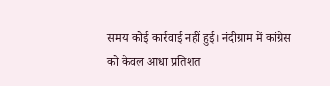समय कोई कार्रवाई नहीं हुई। नंदीग्राम में कांग्रेस को केवल आधा प्रतिशत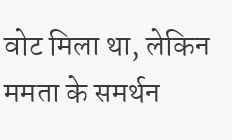वोट मिला था, लेकिन ममता के समर्थन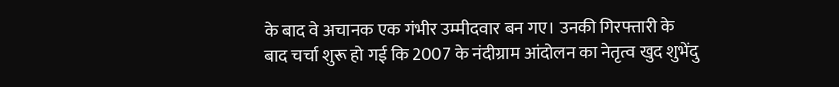के बाद वे अचानक एक गंभीर उम्मीदवार बन गए। उनकी गिरफ्तारी के बाद चर्चा शुरू हो गई कि 2007 के नंदीग्राम आंदोलन का नेतृत्व खुद शुभेंदु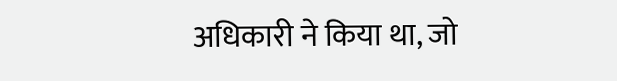अधिकारी ने किया था, जो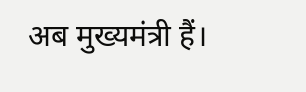अब मुख्यमंत्री हैं।